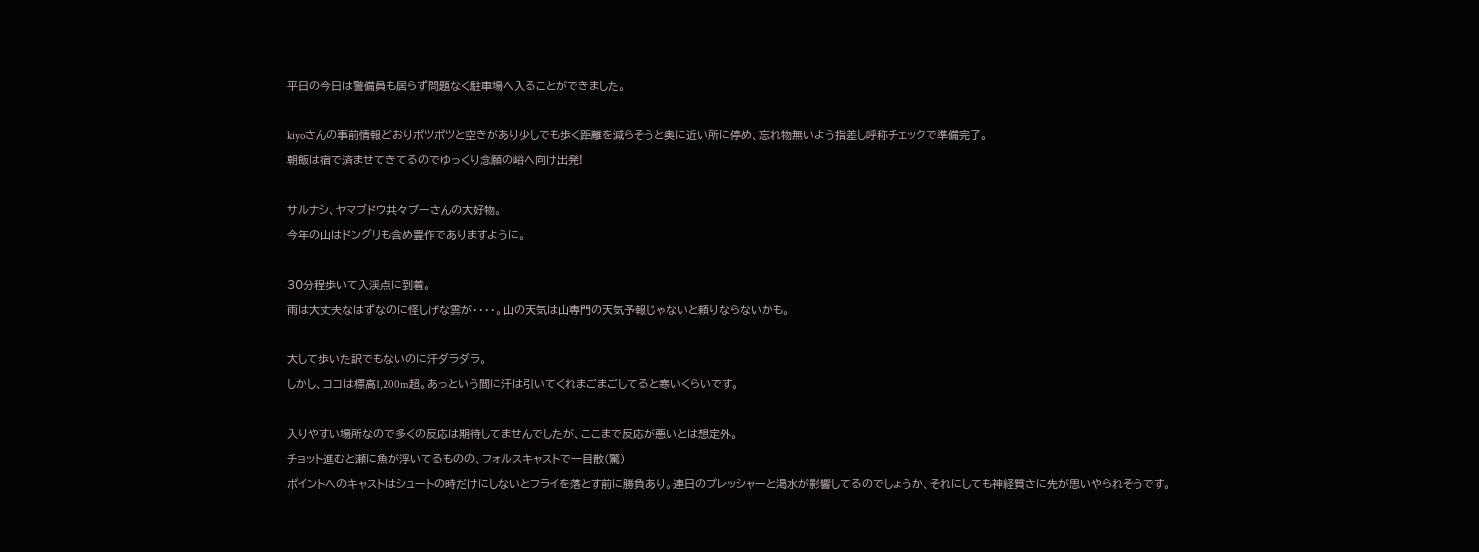平日の今日は警備員も居らず問題なく駐車場へ入ることができました。

kiyoさんの事前情報どおりポツポツと空きがあり少しでも歩く距離を減らそうと奥に近い所に停め、忘れ物無いよう指差し呼称チェックで準備完了。
朝飯は宿で済ませてきてるのでゆっくり念願の峪へ向け出発!

サルナシ、ヤマブドウ共々プーさんの大好物。
今年の山はドングリも含め豊作でありますように。

30分程歩いて入渓点に到着。
雨は大丈夫なはずなのに怪しげな雲が・・・・。山の天気は山専門の天気予報じゃないと頼りならないかも。

大して歩いた訳でもないのに汗ダラダラ。
しかし、ココは標高1,200m超。あっという間に汗は引いてくれまごまごしてると寒いくらいです。

入りやすい場所なので多くの反応は期待してませんでしたが、ここまで反応が悪いとは想定外。
チョット進むと瀬に魚が浮いてるものの、フォルスキャストで一目散(驚)
ポイントへのキャストはシュートの時だけにしないとフライを落とす前に勝負あり。連日のプレッシャーと渇水が影響してるのでしょうか、それにしても神経質さに先が思いやられそうです。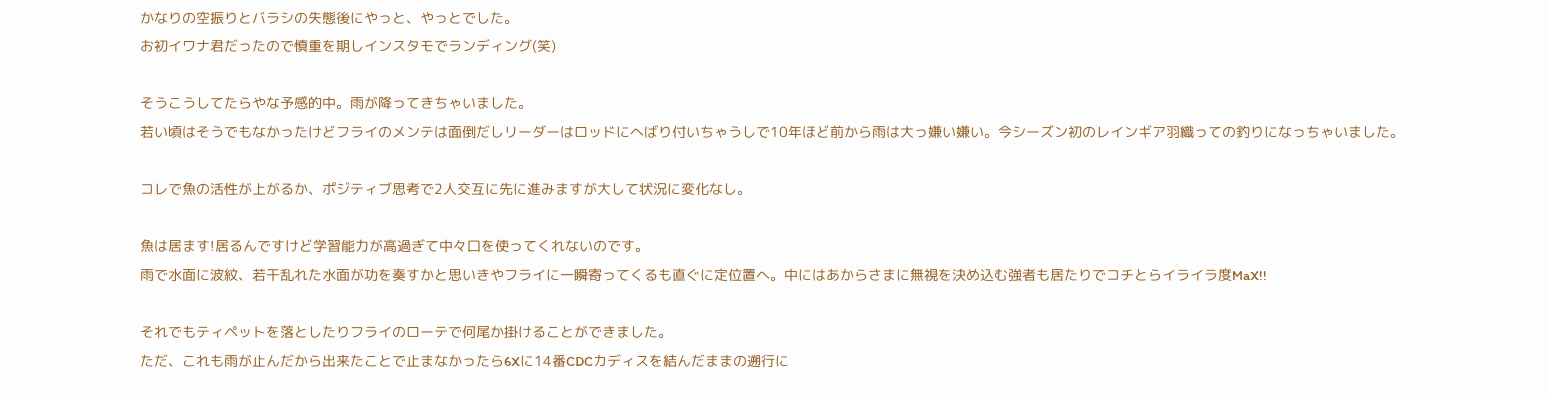かなりの空振りとバラシの失態後にやっと、やっとでした。
お初イワナ君だったので慎重を期しインスタモでランディング(笑)

そうこうしてたらやな予感的中。雨が降ってきちゃいました。
若い頃はそうでもなかったけどフライのメンテは面倒だしリーダーはロッドにへばり付いちゃうしで10年ほど前から雨は大っ嫌い嫌い。今シーズン初のレインギア羽織っての釣りになっちゃいました。

コレで魚の活性が上がるか、ポジティブ思考で2人交互に先に進みますが大して状況に変化なし。

魚は居ます!居るんですけど学習能力が高過ぎて中々口を使ってくれないのです。
雨で水面に波紋、若干乱れた水面が功を奏すかと思いきやフライに一瞬寄ってくるも直ぐに定位置へ。中にはあからさまに無視を決め込む強者も居たりでコチとらイライラ度MaX!!

それでもティペットを落としたりフライのローテで何尾か掛けることができました。
ただ、これも雨が止んだから出来たことで止まなかったら6Xに14番CDCカディスを結んだままの遡行に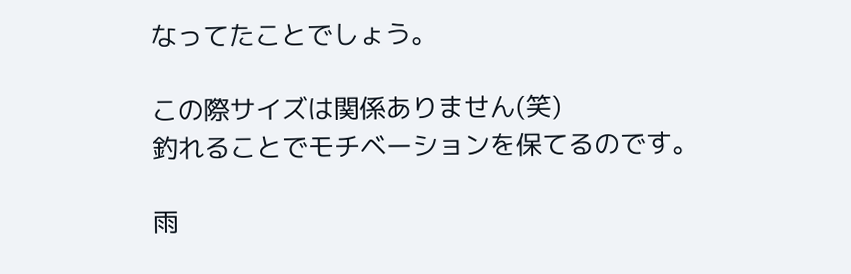なってたことでしょう。

この際サイズは関係ありません(笑)
釣れることでモチベーションを保てるのです。

雨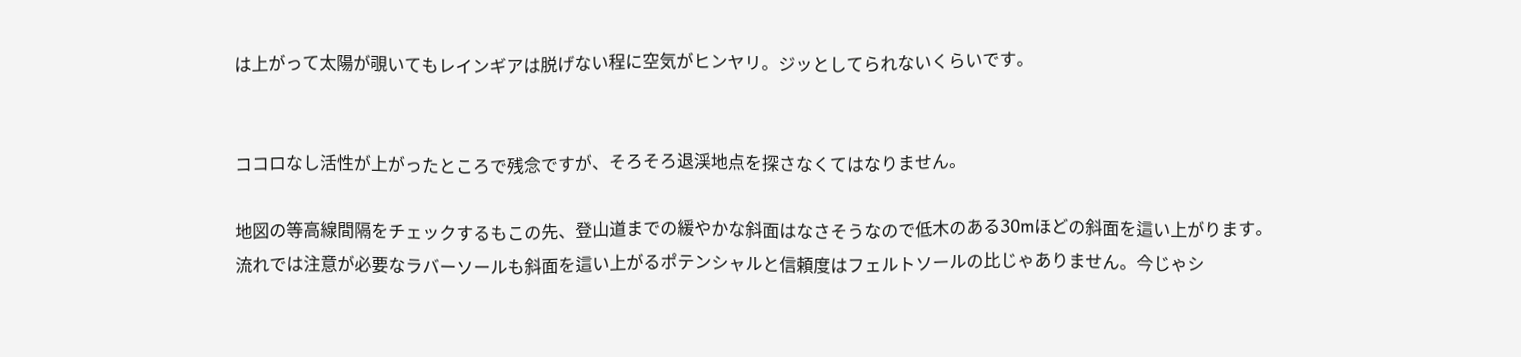は上がって太陽が覗いてもレインギアは脱げない程に空気がヒンヤリ。ジッとしてられないくらいです。


ココロなし活性が上がったところで残念ですが、そろそろ退渓地点を探さなくてはなりません。

地図の等高線間隔をチェックするもこの先、登山道までの緩やかな斜面はなさそうなので低木のある30mほどの斜面を這い上がります。
流れでは注意が必要なラバーソールも斜面を這い上がるポテンシャルと信頼度はフェルトソールの比じゃありません。今じゃシ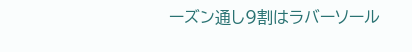ーズン通し9割はラバーソール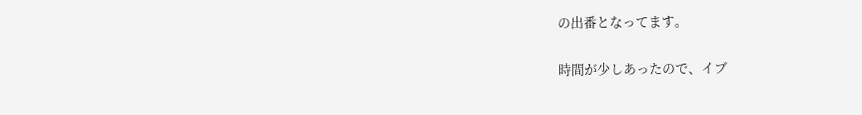の出番となってます。

時間が少しあったので、イブ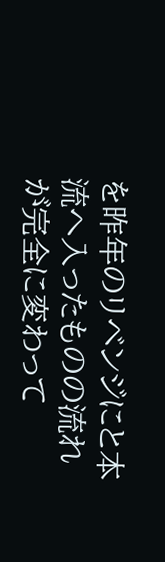を昨年のリベンジにと本流へ入ったものの流れが完全に変わって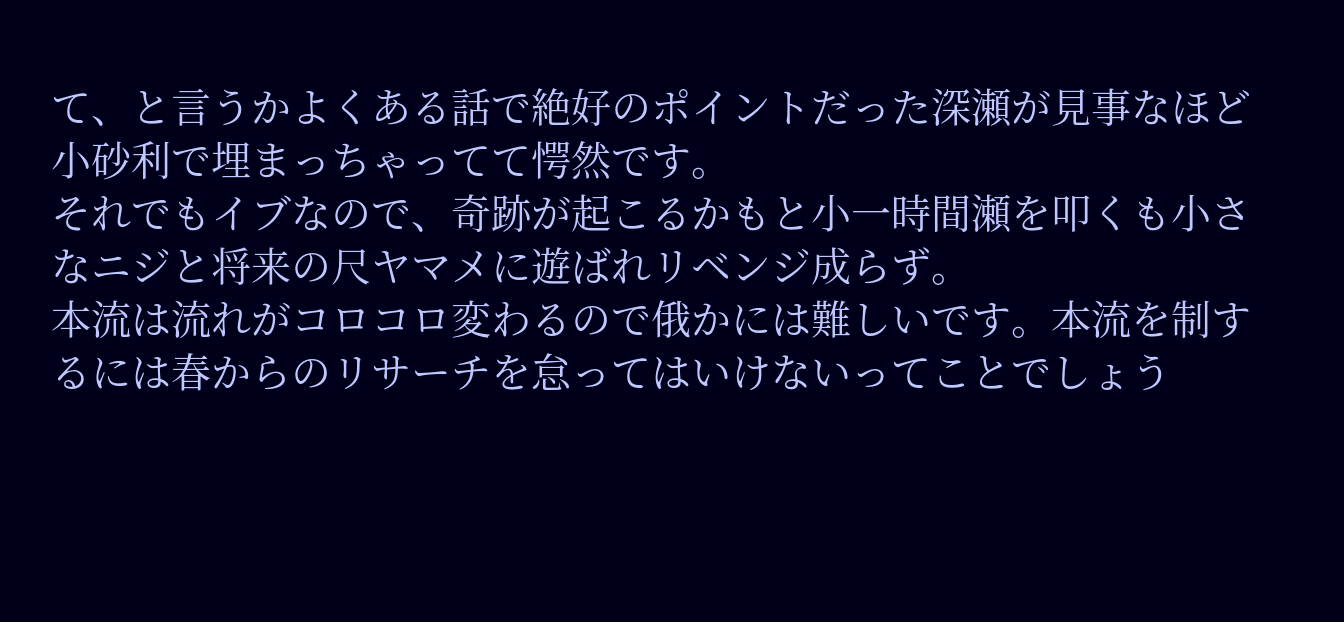て、と言うかよくある話で絶好のポイントだった深瀬が見事なほど小砂利で埋まっちゃってて愕然です。
それでもイブなので、奇跡が起こるかもと小一時間瀬を叩くも小さなニジと将来の尺ヤマメに遊ばれリベンジ成らず。
本流は流れがコロコロ変わるので俄かには難しいです。本流を制するには春からのリサーチを怠ってはいけないってことでしょう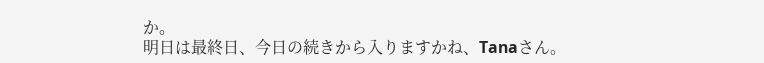か。
明日は最終日、今日の続きから入りますかね、Tanaさん。